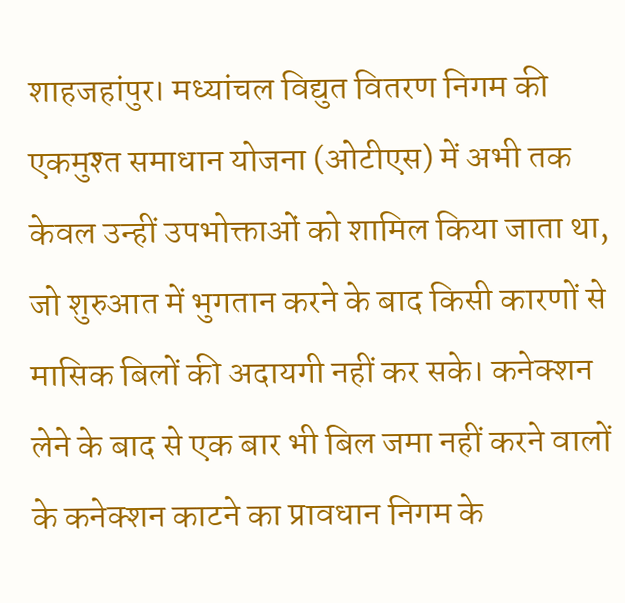शाहजहांपुर। मध्यांचल विद्युत वितरण निगम की एकमुश्त समाधान योजना (ओटीएस) में अभी तक केवल उन्हीं उपभोक्ताओं को शामिल किया जाता था, जो शुरुआत में भुगतान करने के बाद किसी कारणों से मासिक बिलों की अदायगी नहीं कर सके। कनेक्शन लेने के बाद से एक बार भी बिल जमा नहीं करने वालों के कनेक्शन काटने का प्रावधान निगम के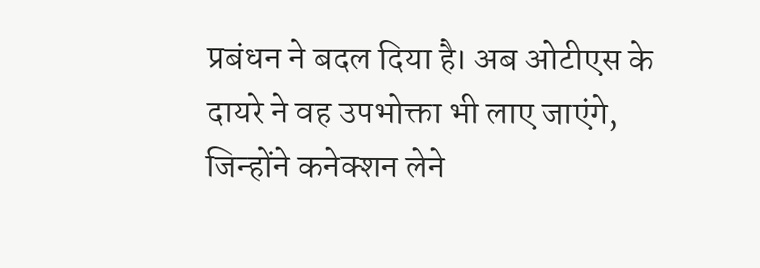प्रबंधन ने बदल दिया है। अब ओटीएस के दायरे ने वह उपभोक्ता भी लाए जाएंगे, जिन्होंने कनेक्शन लेने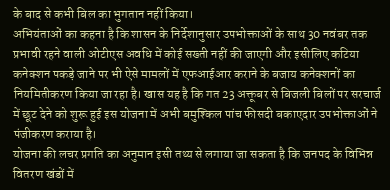के बाद से कभी बिल का भुगतान नहीं किया।
अभियंताओं का कहना है कि शासन के निर्देशानुसार उपभोक्ताओं के साथ 30 नवंबर तक प्रभावी रहने वाली ओटीएस अवधि में कोई सख्ती नहीं की जाएगी और इसीलिए कटिया कनेक्शन पकड़े जाने पर भी ऐसे मामलों में एफआईआर कराने के बजाय कनेक्शनों का नियमितीकरण किया जा रहा है। खास यह है कि गत 23 अक्तूबर से बिजली बिलों पर सरचार्ज में छूट देने को शुरू हुई इस योजना में अभी बमुश्किल पांच फीसदी बकाएदार उपभोक्ताओं ने पंजीकरण कराया है।
योजना की लचर प्रगति का अनुमान इसी तथ्य से लगाया जा सकता है कि जनपद के विभिन्न वितरण खंडों में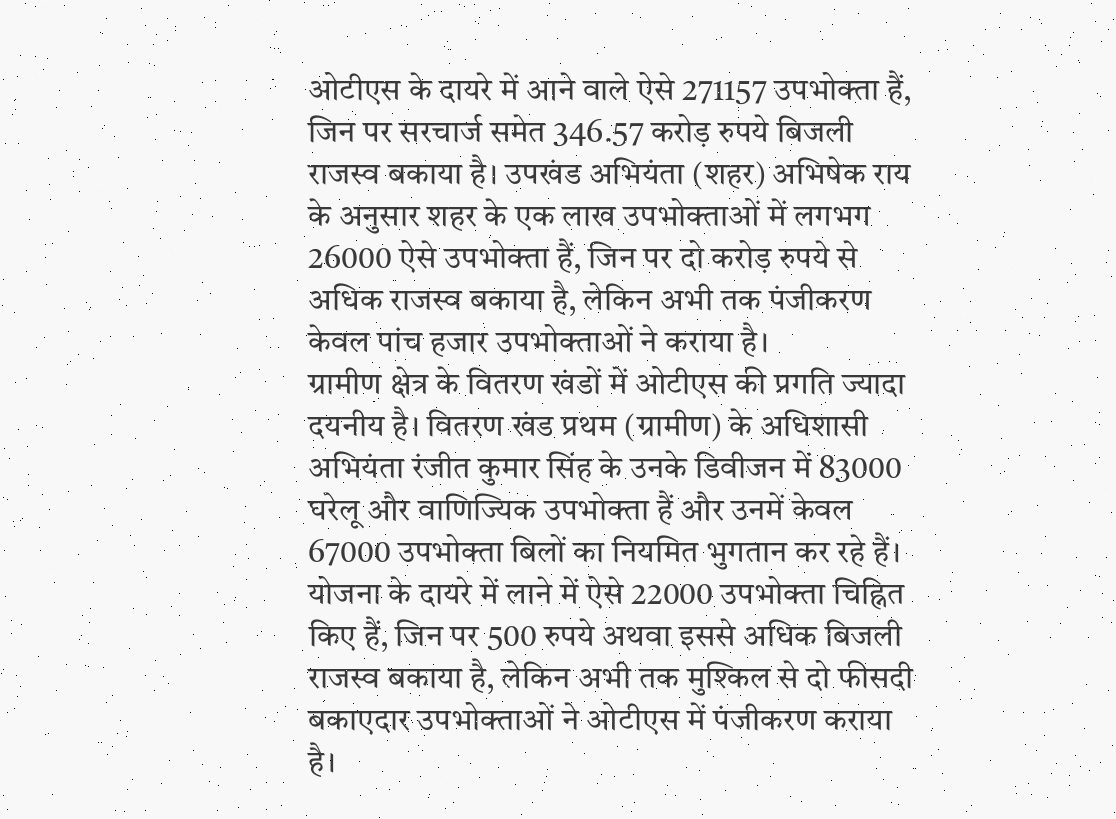ओटीएस के दायरे में आने वाले ऐसे 271157 उपभोक्ता हैं, जिन पर सरचार्ज समेत 346.57 करोड़ रुपये बिजली राजस्व बकाया है। उपखंड अभियंता (शहर) अभिषेक राय के अनुसार शहर के एक लाख उपभोक्ताओं में लगभग 26000 ऐसे उपभोक्ता हैं, जिन पर दो करोड़ रुपये से अधिक राजस्व बकाया है, लेकिन अभी तक पंजीकरण केवल पांच हजार उपभोक्ताओं ने कराया है।
ग्रामीण क्षेत्र के वितरण खंडों में ओटीएस की प्रगति ज्यादा दयनीय है। वितरण खंड प्रथम (ग्रामीण) के अधिशासी अभियंता रंजीत कुमार सिंह के उनके डिवीजन में 83000 घरेलू और वाणिज्यिक उपभोक्ता हैं और उनमें केवल 67000 उपभोक्ता बिलों का नियमित भुगतान कर रहे हैं।
योजना के दायरे में लाने में ऐसे 22000 उपभोक्ता चिह्नित किए हैं, जिन पर 500 रुपये अथवा इससे अधिक बिजली राजस्व बकाया है, लेकिन अभी तक मुश्किल से दो फीसदी बकाएदार उपभोक्ताओं ने ओटीएस में पंजीकरण कराया है।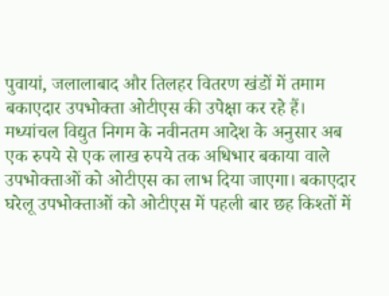पुवायां, जलालाबाद और तिलहर वितरण खंडों में तमाम बकाएदार उपभोक्ता ओटीएस की उपेक्षा कर रहे हैं।
मध्यांचल विद्युत निगम के नवीनतम आदेश के अनुसार अब एक रुपये से एक लाख रुपये तक अधिभार बकाया वाले उपभोक्ताओं को ओटीएस का लाभ दिया जाएगा। बकाएदार घरेलू उपभोक्ताओं को ओटीएस में पहली बार छह किश्तों में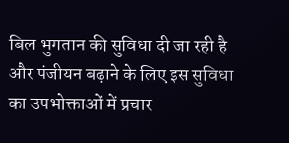बिल भुगतान की सुविधा दी जा रही है और पंजीयन बढ़ाने के लिए इस सुविधा का उपभोक्ताओं में प्रचार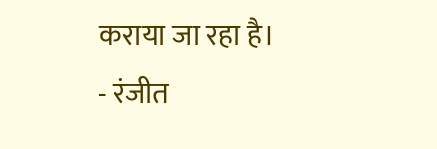कराया जा रहा है।
- रंजीत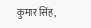कुमार सिंह,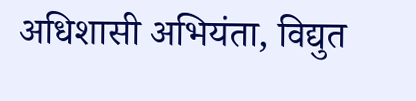अधिशासी अभियंता, विद्युत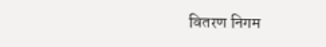वितरण निगम